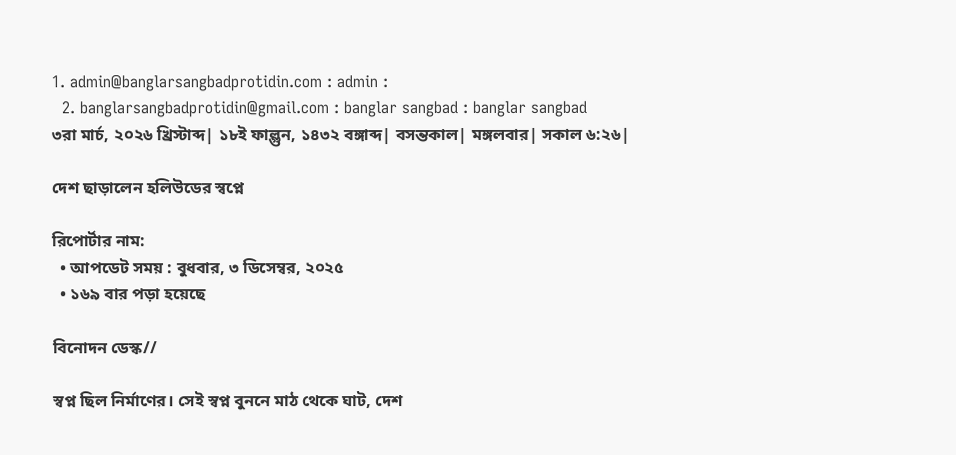1. admin@banglarsangbadprotidin.com : admin :
  2. banglarsangbadprotidin@gmail.com : banglar sangbad : banglar sangbad
৩রা মার্চ, ২০২৬ খ্রিস্টাব্দ| ১৮ই ফাল্গুন, ১৪৩২ বঙ্গাব্দ| বসন্তকাল| মঙ্গলবার| সকাল ৬:২৬|

দেশ ছাড়ালেন হলিউডের স্বপ্নে

রিপোর্টার নাম:
  • আপডেট সময় : বুধবার, ৩ ডিসেম্বর, ২০২৫
  • ১৬৯ বার পড়া হয়েছে

বিনোদন ডেস্ক//

স্বপ্ন ছিল নির্মাণের। সেই স্বপ্ন বুননে মাঠ থেকে ঘাট, দেশ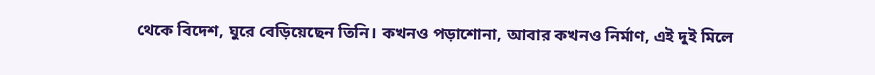থেকে বিদেশ, ঘুরে বেড়িয়েছেন তিনি। কখনও পড়াশোনা, আবার কখনও নির্মাণ, এই দুই মিলে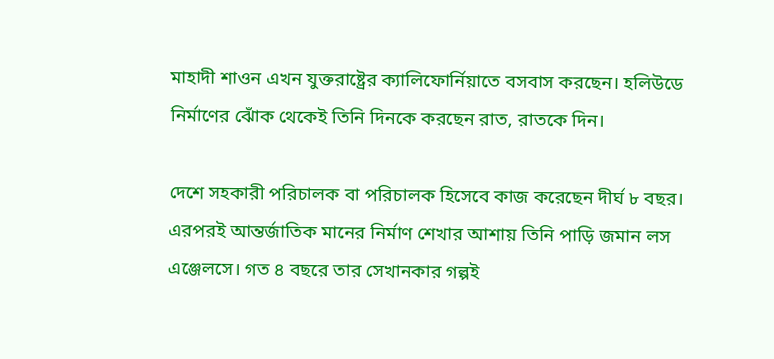মাহাদী শাওন এখন যুক্তরাষ্ট্রের ক্যালিফোর্নিয়াতে বসবাস করছেন। হলিউডে নির্মাণের ঝোঁক থেকেই তিনি দিনকে করছেন রাত, রাতকে দিন।

দেশে সহকারী পরিচালক বা পরিচালক হিসেবে কাজ করেছেন দীর্ঘ ৮ বছর। এরপরই আন্তর্জাতিক মানের নির্মাণ শেখার আশায় তিনি পাড়ি জমান লস এঞ্জেলসে। গত ৪ বছরে তার সেখানকার গল্পই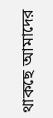থাকছে আমাদের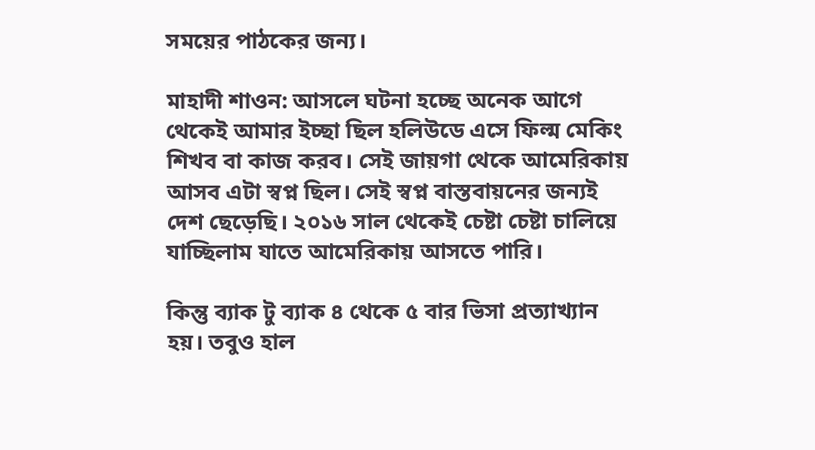সময়ের পাঠকের জন্য।

মাহাদী শাওন: আসলে ঘটনা হচ্ছে অনেক আগে থেকেই আমার ইচ্ছা ছিল হলিউডে এসে ফিল্ম মেকিং শিখব বা কাজ করব। সেই জায়গা থেকে আমেরিকায় আসব এটা স্বপ্ন ছিল। সেই স্বপ্ন বাস্তবায়নের জন্যই দেশ ছেড়েছি। ২০১৬ সাল থেকেই চেষ্টা চেষ্টা চালিয়ে যাচ্ছিলাম যাতে আমেরিকায় আসতে পারি।

কিন্তু ব্যাক টু ব্যাক ৪ থেকে ৫ বার ভিসা প্রত্যাখ্যান হয়। তবুও হাল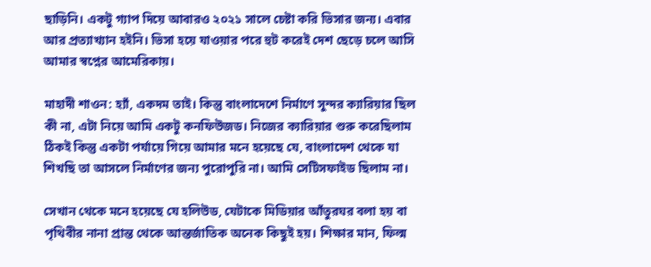ছাড়িনি। একটু গ্যাপ দিয়ে আবারও ২০২১ সালে চেষ্টা করি ভিসার জন্য। এবার আর প্রত্যাখ্যান হইনি। ভিসা হয়ে যাওয়ার পরে হুট করেই দেশ ছেড়ে চলে আসি আমার স্বপ্নের আমেরিকায়।

মাহাদী শাওন: হ্যাঁ, একদম তাই। কিন্তু বাংলাদেশে নির্মাণে সুন্দর ক্যারিয়ার ছিল কী না, এটা নিয়ে আমি একটু কনফিউজড। নিজের ক্যারিয়ার শুরু করেছিলাম ঠিকই কিন্তু একটা পর্যায়ে গিয়ে আমার মনে হয়েছে যে, বাংলাদেশ থেকে যা শিখছি তা আসলে নির্মাণের জন্য পুরোপুরি না। আমি সেটিসফাইড ছিলাম না।

সেখান থেকে মনে হয়েছে যে হলিউড, যেটাকে মিডিয়ার আঁতুরঘর বলা হয় বা পৃথিবীর নানা প্রান্ত থেকে আন্তর্জাতিক অনেক কিছুই হয়। শিক্ষার মান, ফিল্ম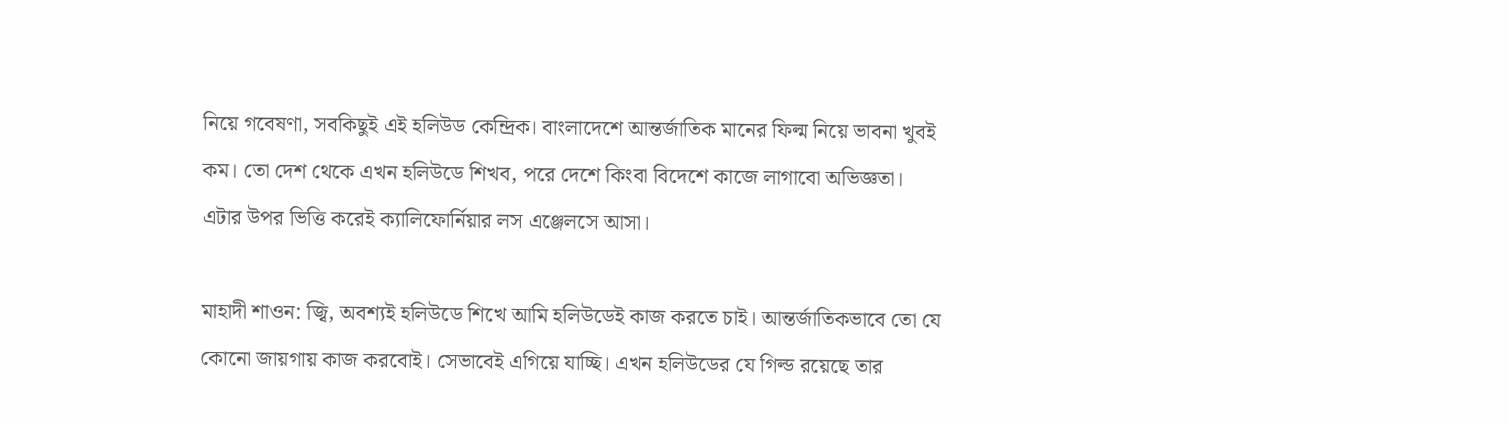নিয়ে গবেষণা, সবকিছুই এই হলিউড কেন্দ্রিক। বাংলাদেশে আন্তর্জাতিক মানের ফিল্ম নিয়ে ভাবনা খুবই কম। তো দেশ থেকে এখন হলিউডে শিখব, পরে দেশে কিংবা বিদেশে কাজে লাগাবো অভিজ্ঞতা। এটার উপর ভিত্তি করেই ক্যালিফোর্নিয়ার লস এঞ্জেলসে আসা।

মাহাদী শাওন: জ্বি, অবশ্যই হলিউডে শিখে আমি হলিউডেই কাজ করতে চাই। আন্তর্জাতিকভাবে তো যে কোনো জায়গায় কাজ করবোই। সেভাবেই এগিয়ে যাচ্ছি। এখন হলিউডের যে গিল্ড রয়েছে তার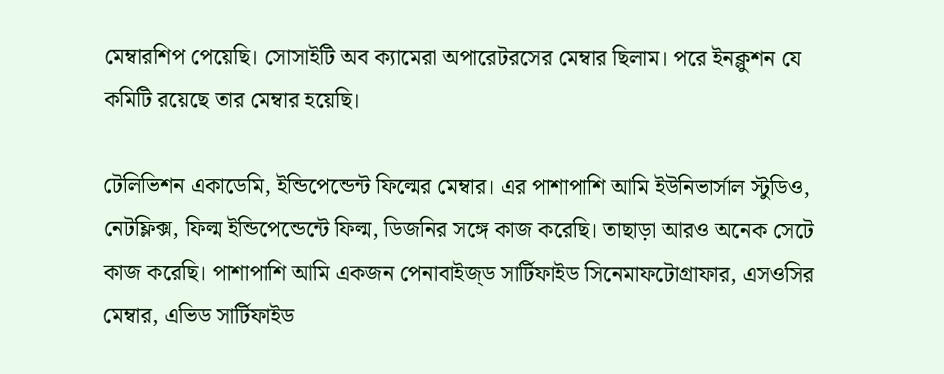মেম্বারশিপ পেয়েছি। সোসাইটি অব ক্যামেরা অপারেটরসের মেম্বার ছিলাম। পরে ইনক্লুশন যে কমিটি রয়েছে তার মেম্বার হয়েছি।

টেলিভিশন একাডেমি, ইন্ডিপেন্ডেন্ট ফিল্মের মেম্বার। এর পাশাপাশি আমি ইউনিভার্সাল স্টুডিও, নেটফ্লিক্স, ফিল্ম ইন্ডিপেন্ডেন্টে ফিল্ম, ডিজনির সঙ্গে কাজ করেছি। তাছাড়া আরও অনেক সেটে কাজ করেছি। পাশাপাশি আমি একজন পেনাবাইজ্ড সার্টিফাইড সিনেমাফটোগ্রাফার, এসওসির মেম্বার, এভিড সার্টিফাইড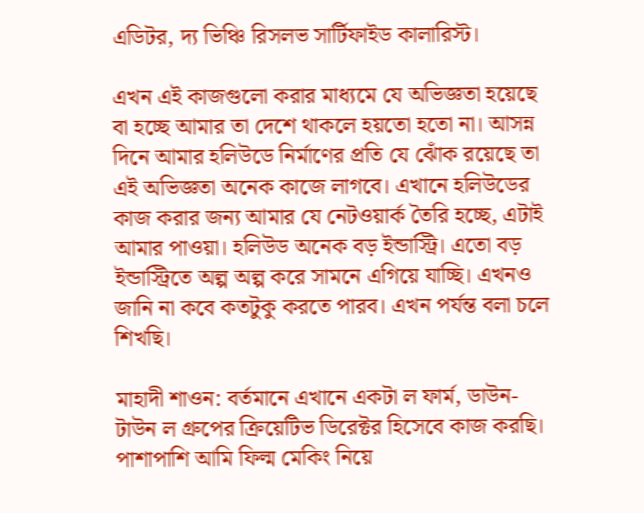এডিটর, দ্য ভিঞ্চি রিসলভ সার্টিফাইড কালারিস্ট।

এখন এই কাজগুলো করার মাধ্যমে যে অভিজ্ঞতা হয়েছে বা হচ্ছে আমার তা দেশে থাকলে হয়তো হতো না। আসন্ন দিনে আমার হলিউডে নির্মাণের প্রতি যে ঝোঁক রয়েছে তা এই অভিজ্ঞতা অনেক কাজে লাগবে। এখানে হলিউডের কাজ করার জন্য আমার যে নেটওয়ার্ক তৈরি হচ্ছে, এটাই আমার পাওয়া। হলিউড অনেক বড় ইন্ডাস্ট্রি। এতো বড় ইন্ডাস্ট্রিতে অল্প অল্প করে সামনে এগিয়ে যাচ্ছি। এখনও জানি না কবে কতটুকু করতে পারব। এখন পর্যন্ত বলা চলে শিখছি।

মাহাদী শাওন: বর্তমানে এখানে একটা ল ফার্ম, ডাউন-টাউন ল গ্রুপের ক্রিয়েটিভ ডিরেক্টর হিসেবে কাজ করছি। পাশাপাশি আমি ফিল্ম মেকিং নিয়ে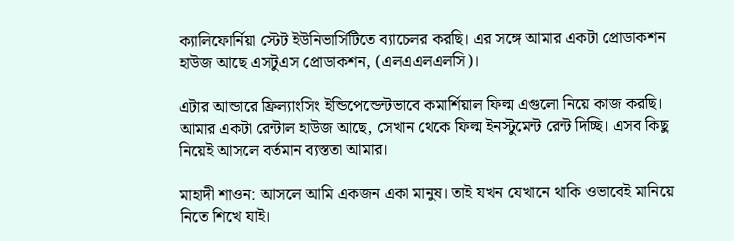ক্যালিফোর্নিয়া স্টেট ইউনিভার্সিটিতে ব্যাচেলর করছি। এর সঙ্গে আমার একটা প্রোডাকশন হাউজ আছে এসটুএস প্রোডাকশন, (এলএএলএলসি)।

এটার আন্ডারে ফ্রিল্যাংসিং ইন্ডিপেন্ডেন্টভাবে কমার্শিয়াল ফিল্ম এগুলো নিয়ে কাজ করছি। আমার একটা রেন্টাল হাউজ আছে, সেখান থেকে ফিল্ম ইনস্টুমেন্ট রেন্ট দিচ্ছি। এসব কিছু নিয়েই আসলে বর্তমান ব্যস্ততা আমার।

মাহাদী শাওন: আসলে আমি একজন একা মানুষ। তাই যখন যেখানে থাকি ওভাবেই মানিয়ে নিতে শিখে যাই।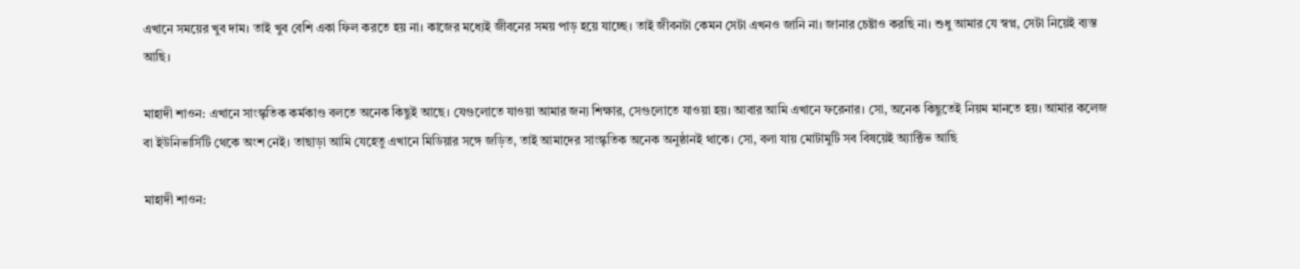এখানে সময়ের খুব দাম। তাই খুব বেশি একা ফিল করতে হয় না। কাজের মধ্যেই জীবনের সময় পাড় হয়ে যাচ্ছে। তাই জীবনটা কেমন সেটা এখনও জানি না। জানার চেষ্টাও করছি না। শুধু আমার যে স্বপ্ন, সেটা নিয়েই ব্যস্ত আছি।

মাহাদী শাওন: এখানে সাংস্কৃতিক কর্মকাণ্ড বলতে অনেক কিছুই আছে। যেগুলোতে যাওয়া আমার জন্য শিক্ষার, সেগুলোতে যাওয়া হয়। আবার আমি এখানে ফরেনার। সো, অনেক কিছুতেই নিয়ম মানতে হয়। আমার কলেজ বা ইউনিভার্সিটি থেকে অংশ নেই। তাছাড়া আমি যেহেতু এখানে মিডিয়ার সঙ্গে জড়িত, তাই আমাদের সাংস্কৃতিক অনেক অনুষ্ঠানই থাকে। সো, বলা যায় মোটামুটি সব বিষয়েই অ্যাক্টিভ আছি

মাহাদী শাওন: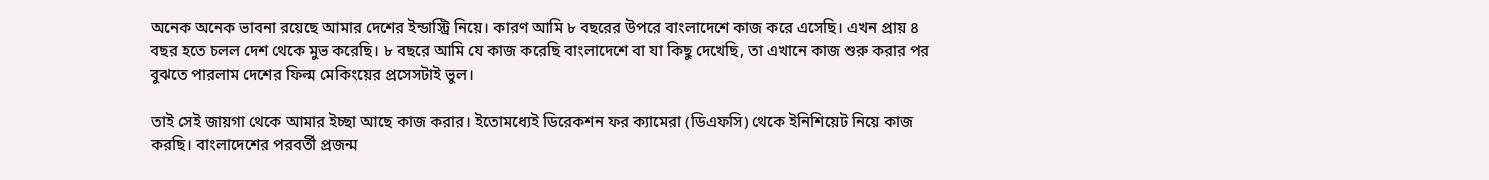অনেক অনেক ভাবনা রয়েছে আমার দেশের ইন্ডাস্ট্রি নিয়ে। কারণ আমি ৮ বছরের উপরে বাংলাদেশে কাজ করে এসেছি। এখন প্রায় ৪ বছর হতে চলল দেশ থেকে মুভ করেছি। ৮ বছরে আমি যে কাজ করেছি বাংলাদেশে বা যা কিছু দেখেছি, তা এখানে কাজ শুরু করার পর বুঝতে পারলাম দেশের ফিল্ম মেকিংয়ের প্রসেসটাই ভুল।

তাই সেই জায়গা থেকে আমার ইচ্ছা আছে কাজ করার। ইতোমধ্যেই ডিরেকশন ফর ক্যামেরা (ডিএফসি) থেকে ইনিশিয়েট নিয়ে কাজ করছি। বাংলাদেশের পরবর্তী প্রজন্ম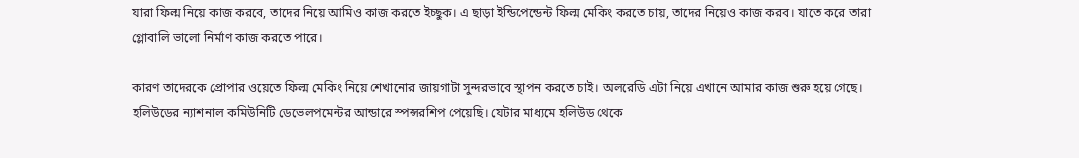যারা ফিল্ম নিয়ে কাজ করবে, তাদের নিয়ে আমিও কাজ করতে ইচ্ছুক। এ ছাড়া ইন্ডিপেন্ডেন্ট ফিল্ম মেকিং করতে চায়, তাদের নিয়েও কাজ করব। যাতে করে তারা গ্লোবালি ভালো নির্মাণ কাজ করতে পারে।

কারণ তাদেরকে প্রোপার ওয়েতে ফিল্ম মেকিং নিয়ে শেখানোর জায়গাটা সুন্দরভাবে স্থাপন করতে চাই। অলরেডি এটা নিয়ে এখানে আমার কাজ শুরু হয়ে গেছে। হলিউডের ন্যাশনাল কমিউনিটি ডেভেলপমেন্টর আন্ডারে স্পন্সরশিপ পেয়েছি। যেটার মাধ্যমে হলিউড থেকে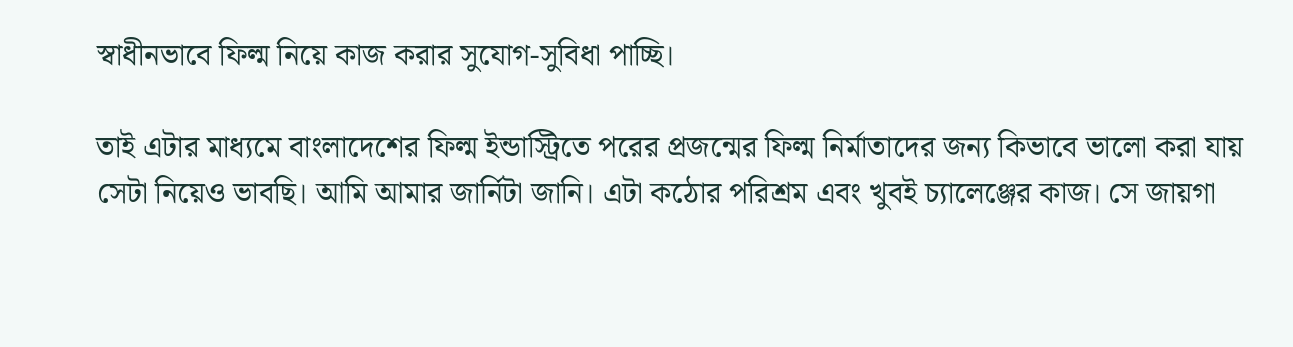স্বাধীনভাবে ফিল্ম নিয়ে কাজ করার সুযোগ-সুবিধা পাচ্ছি।

তাই এটার মাধ্যমে বাংলাদেশের ফিল্ম ইন্ডাস্ট্রিতে পরের প্রজন্মের ফিল্ম নির্মাতাদের জন্য কিভাবে ভালো করা যায় সেটা নিয়েও ভাবছি। আমি আমার জার্নিটা জানি। এটা কঠোর পরিশ্রম এবং খুবই চ্যালেঞ্জের কাজ। সে জায়গা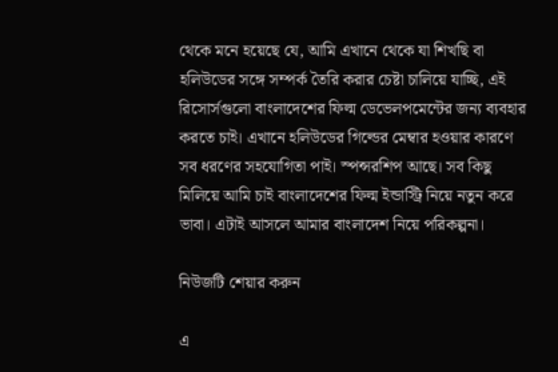থেকে মনে হয়েছে যে, আমি এখানে থেকে যা শিখছি বা হলিউডের সঙ্গে সম্পর্ক তৈরি করার চেষ্টা চালিয়ে যাচ্ছি, এই রিসোর্সগুলো বাংলাদেশের ফিল্ম ডেভেলপমেন্টের জন্য ব্যবহার করতে চাই। এখানে হলিউডের গিল্ডের মেম্বার হওয়ার কারণে সব ধরণের সহযোগিতা পাই। স্পন্সরশিপ আছে। সব কিছু মিলিয়ে আমি চাই বাংলাদেশের ফিল্ম ইন্ডাস্ট্রি নিয়ে নতুন করে ভাবা। এটাই আসলে আমার বাংলাদেশ নিয়ে পরিকল্পনা।

নিউজটি শেয়ার করুন

এ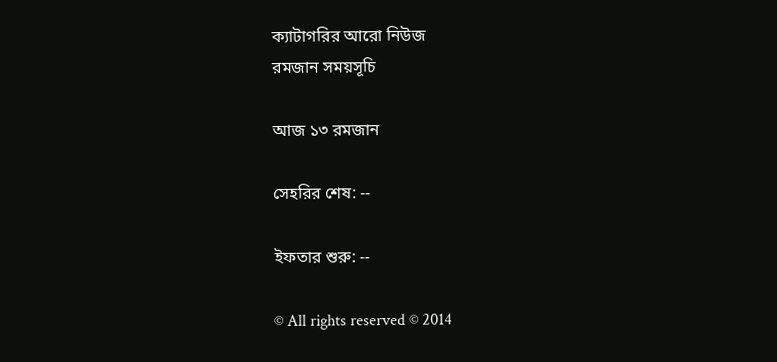ক্যাটাগরির আরো নিউজ
রমজান সময়সূচি

আজ ১৩ রমজান

সেহরির শেষ: --

ইফতার শুরু: --

© All rights reserved © 2014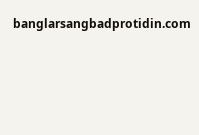banglarsangbadprotidin.com